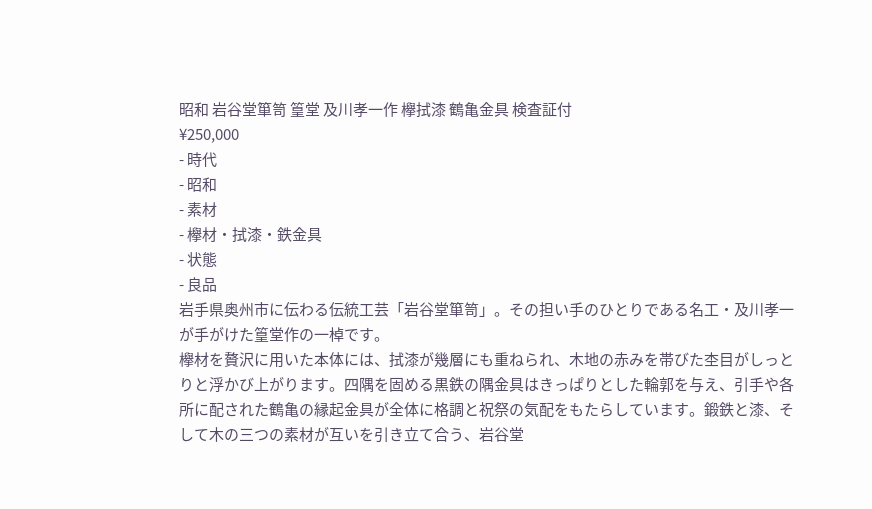昭和 岩谷堂箪笥 篁堂 及川孝一作 欅拭漆 鶴亀金具 検査証付
¥250,000
- 時代
- 昭和
- 素材
- 欅材・拭漆・鉄金具
- 状態
- 良品
岩手県奥州市に伝わる伝統工芸「岩谷堂箪笥」。その担い手のひとりである名工・及川孝一が手がけた篁堂作の一棹です。
欅材を贅沢に用いた本体には、拭漆が幾層にも重ねられ、木地の赤みを帯びた杢目がしっとりと浮かび上がります。四隅を固める黒鉄の隅金具はきっぱりとした輪郭を与え、引手や各所に配された鶴亀の縁起金具が全体に格調と祝祭の気配をもたらしています。鍛鉄と漆、そして木の三つの素材が互いを引き立て合う、岩谷堂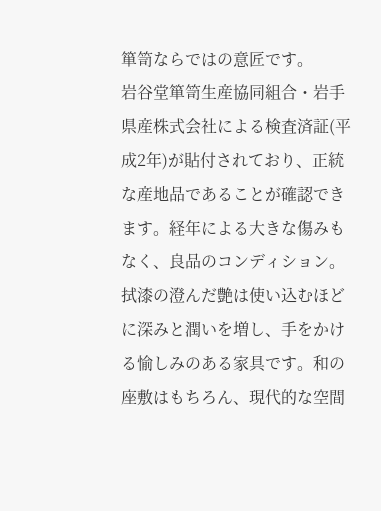箪笥ならではの意匠です。
岩谷堂箪笥生産協同組合・岩手県産株式会社による検査済証(平成2年)が貼付されており、正統な産地品であることが確認できます。経年による大きな傷みもなく、良品のコンディション。拭漆の澄んだ艶は使い込むほどに深みと潤いを増し、手をかける愉しみのある家具です。和の座敷はもちろん、現代的な空間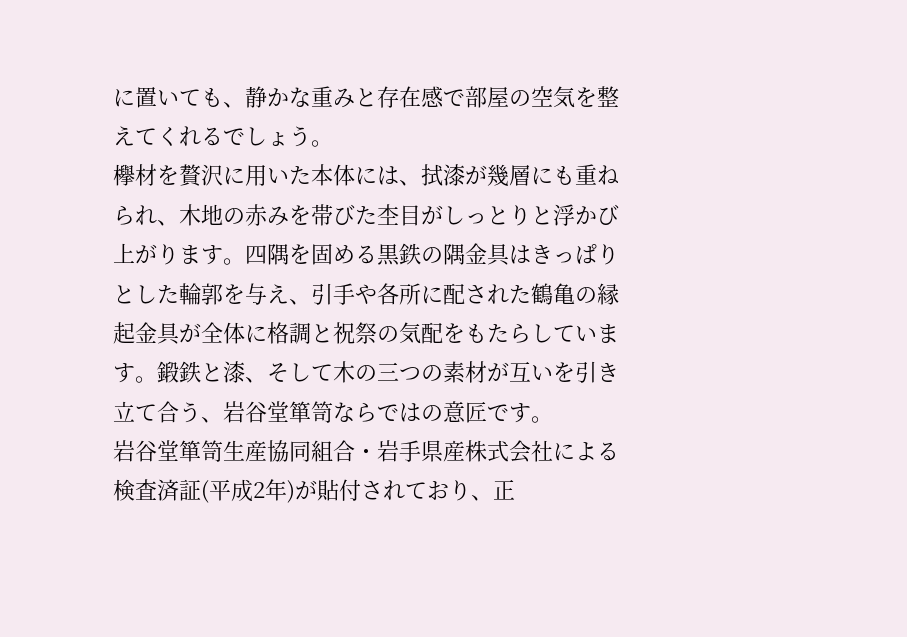に置いても、静かな重みと存在感で部屋の空気を整えてくれるでしょう。
欅材を贅沢に用いた本体には、拭漆が幾層にも重ねられ、木地の赤みを帯びた杢目がしっとりと浮かび上がります。四隅を固める黒鉄の隅金具はきっぱりとした輪郭を与え、引手や各所に配された鶴亀の縁起金具が全体に格調と祝祭の気配をもたらしています。鍛鉄と漆、そして木の三つの素材が互いを引き立て合う、岩谷堂箪笥ならではの意匠です。
岩谷堂箪笥生産協同組合・岩手県産株式会社による検査済証(平成2年)が貼付されており、正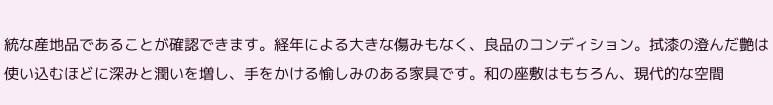統な産地品であることが確認できます。経年による大きな傷みもなく、良品のコンディション。拭漆の澄んだ艶は使い込むほどに深みと潤いを増し、手をかける愉しみのある家具です。和の座敷はもちろん、現代的な空間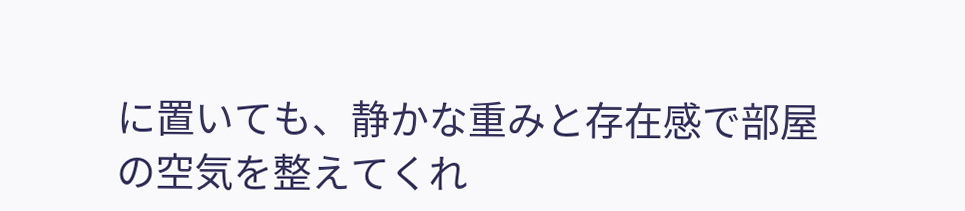に置いても、静かな重みと存在感で部屋の空気を整えてくれ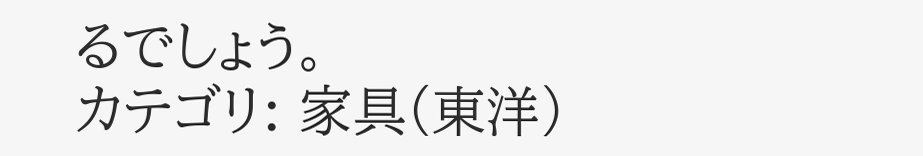るでしょう。
カテゴリ: 家具(東洋)